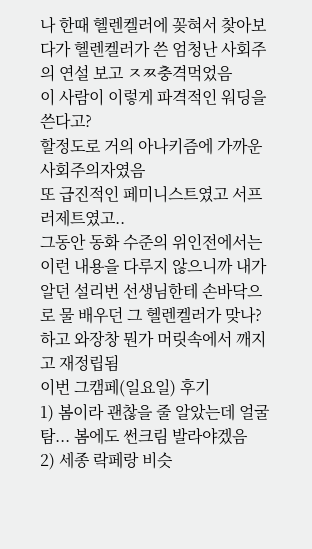나 한때 헬렌켈러에 꽂혀서 찾아보다가 헬렌켈러가 쓴 엄청난 사회주의 연설 보고 ㅈㅉ충격먹었음
이 사람이 이렇게 파격적인 워딩을 쓴다고?
할정도로 거의 아나키즘에 가까운 사회주의자였음
또 급진적인 페미니스트였고 서프러제트였고..
그동안 동화 수준의 위인전에서는 이런 내용을 다루지 않으니까 내가 알던 설리번 선생님한테 손바닥으로 물 배우던 그 헬렌켈러가 맞나? 하고 와장창 뭔가 머릿속에서 깨지고 재정립됨
이번 그캠페(일요일) 후기
1) 봄이라 괜찮을 줄 알았는데 얼굴 탐... 봄에도 썬크림 발라야겠음
2) 세종 락페랑 비슷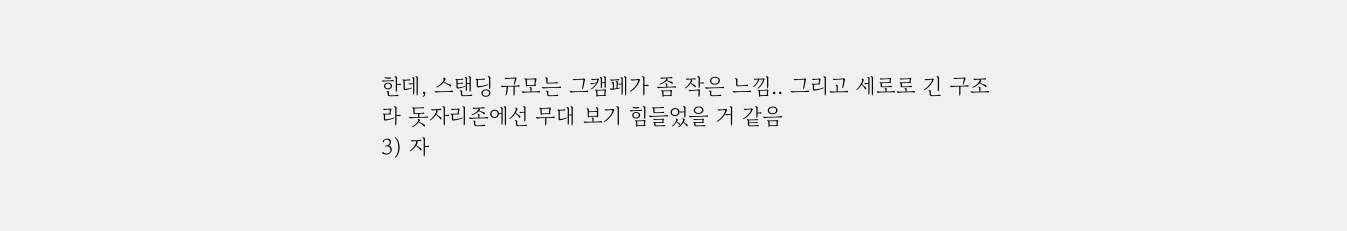한데, 스탠딩 규모는 그캠페가 좀 작은 느낌.. 그리고 세로로 긴 구조라 돗자리존에선 무대 보기 힘들었을 거 같음
3) 자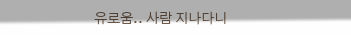유로움.. 사람 지나다니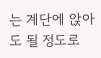는 계단에 앉아도 될 정도로